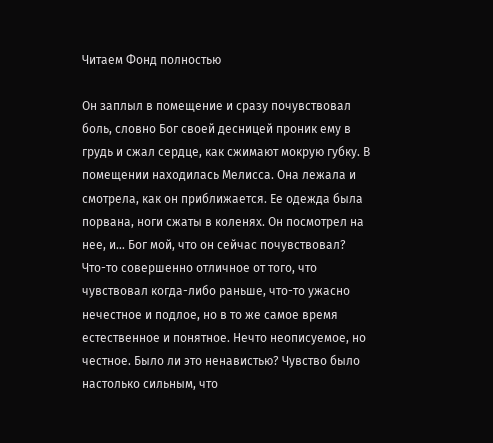Читаем Фонд полностью

Он заплыл в помещение и сразу почувствовал боль, словно Бог своей десницей проник ему в грудь и сжал сердце, как сжимают мокрую губку. В помещении находилась Мелисса. Она лежала и смотрела, как он приближается. Ее одежда была порвана, ноги сжаты в коленях. Он посмотрел на нее, и… Бог мой, что он сейчас почувствовал? Что-то совершенно отличное от того, что чувствовал когда-либо раньше, что-то ужасно нечестное и подлое, но в то же самое время естественное и понятное. Нечто неописуемое, но честное. Было ли это ненавистью? Чувство было настолько сильным, что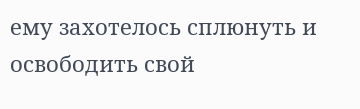ему захотелось сплюнуть и освободить свой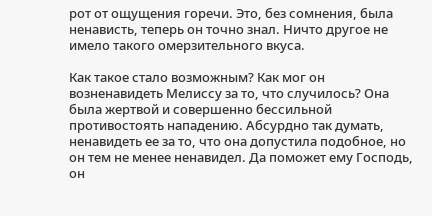рот от ощущения горечи. Это, без сомнения, была ненависть, теперь он точно знал. Ничто другое не имело такого омерзительного вкуса.

Как такое стало возможным? Как мог он возненавидеть Мелиссу за то, что случилось? Она была жертвой и совершенно бессильной противостоять нападению. Абсурдно так думать, ненавидеть ее за то, что она допустила подобное, но он тем не менее ненавидел. Да поможет ему Господь, он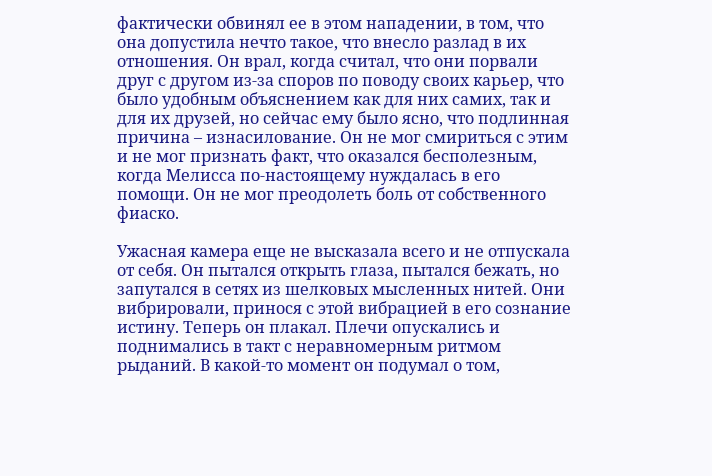фактически обвинял ее в этом нападении, в том, что она допустила нечто такое, что внесло разлад в их отношения. Он врал, когда считал, что они порвали друг с другом из-за споров по поводу своих карьер, что было удобным объяснением как для них самих, так и для их друзей, но сейчас ему было ясно, что подлинная причина – изнасилование. Он не мог смириться с этим и не мог признать факт, что оказался бесполезным, когда Мелисса по-настоящему нуждалась в его помощи. Он не мог преодолеть боль от собственного фиаско.

Ужасная камера еще не высказала всего и не отпускала от себя. Он пытался открыть глаза, пытался бежать, но запутался в сетях из шелковых мысленных нитей. Они вибрировали, принося с этой вибрацией в его сознание истину. Теперь он плакал. Плечи опускались и поднимались в такт с неравномерным ритмом рыданий. В какой-то момент он подумал о том,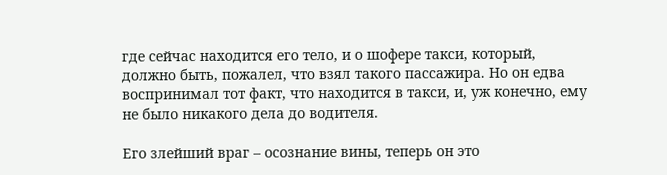где сейчас находится его тело, и о шофере такси, который, должно быть, пожалел, что взял такого пассажира. Но он едва воспринимал тот факт, что находится в такси, и, уж конечно, ему не было никакого дела до водителя.

Его злейший враг – осознание вины, теперь он это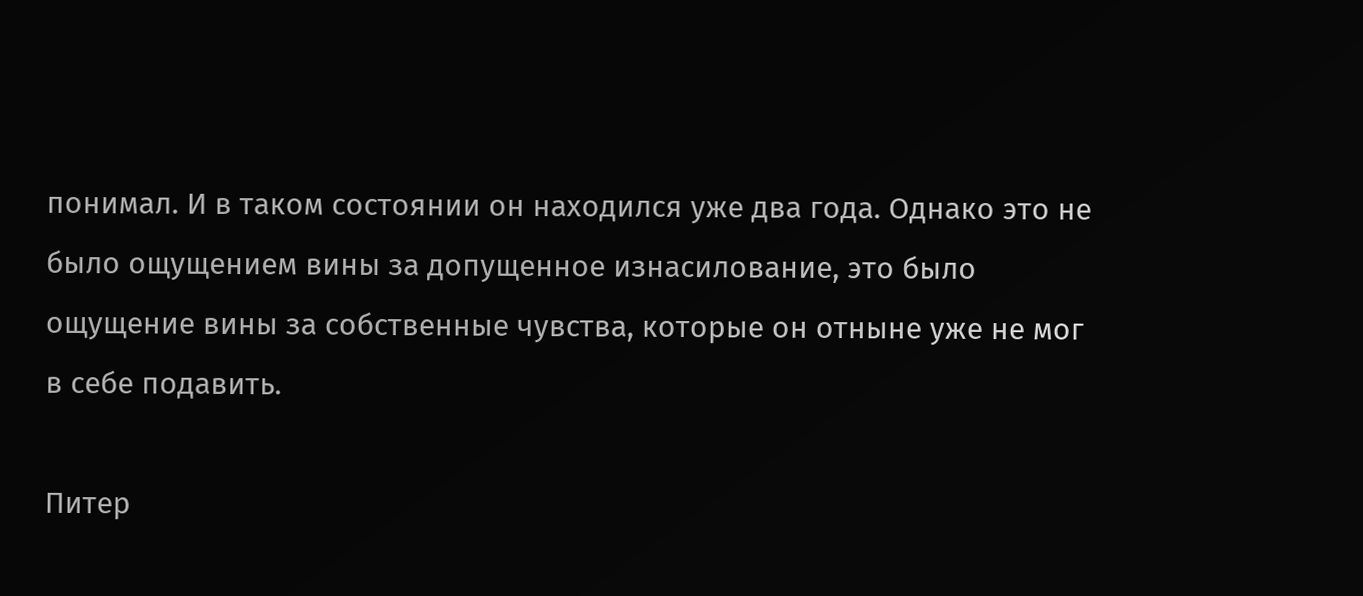понимал. И в таком состоянии он находился уже два года. Однако это не было ощущением вины за допущенное изнасилование, это было ощущение вины за собственные чувства, которые он отныне уже не мог в себе подавить.

Питер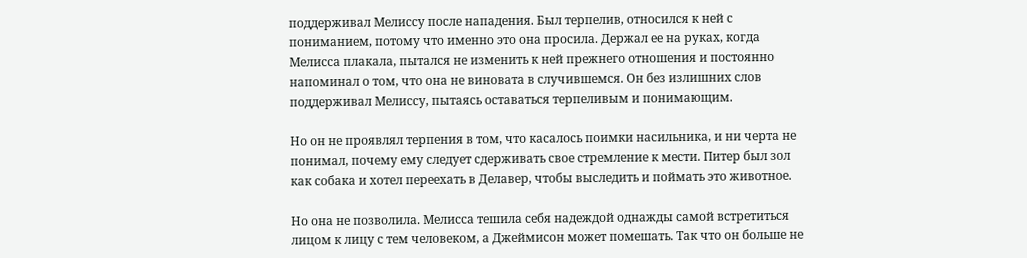поддерживал Мелиссу после нападения. Был терпелив, относился к ней с пониманием, потому что именно это она просила. Держал ее на руках, когда Мелисса плакала, пытался не изменить к ней прежнего отношения и постоянно напоминал о том, что она не виновата в случившемся. Он без излишних слов поддерживал Мелиссу, пытаясь оставаться терпеливым и понимающим.

Но он не проявлял терпения в том, что касалось поимки насильника, и ни черта не понимал, почему ему следует сдерживать свое стремление к мести. Питер был зол как собака и хотел переехать в Делавер, чтобы выследить и поймать это животное.

Но она не позволила. Мелисса тешила себя надеждой однажды самой встретиться лицом к лицу с тем человеком, а Джеймисон может помешать. Так что он больше не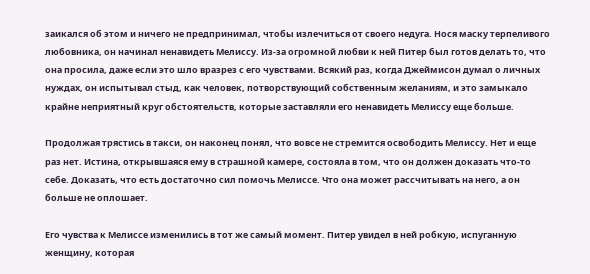заикался об этом и ничего не предпринимал, чтобы излечиться от своего недуга. Нося маску терпеливого любовника, он начинал ненавидеть Мелиссу. Из-за огромной любви к ней Питер был готов делать то, что она просила, даже если это шло вразрез с его чувствами. Всякий раз, когда Джеймисон думал о личных нуждах, он испытывал стыд, как человек, потворствующий собственным желаниям, и это замыкало крайне неприятный круг обстоятельств, которые заставляли его ненавидеть Мелиссу еще больше.

Продолжая трястись в такси, он наконец понял, что вовсе не стремится освободить Мелиссу. Нет и еще раз нет. Истина, открывшаяся ему в страшной камере, состояла в том, что он должен доказать что-то себе. Доказать, что есть достаточно сил помочь Мелиссе. Что она может рассчитывать на него, а он больше не оплошает.

Его чувства к Мелиссе изменились в тот же самый момент. Питер увидел в ней робкую, испуганную женщину, которая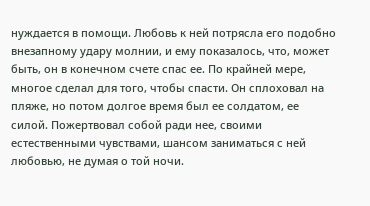нуждается в помощи. Любовь к ней потрясла его подобно внезапному удару молнии, и ему показалось, что, может быть, он в конечном счете спас ее. По крайней мере, многое сделал для того, чтобы спасти. Он сплоховал на пляже, но потом долгое время был ее солдатом, ее силой. Пожертвовал собой ради нее, своими естественными чувствами, шансом заниматься с ней любовью, не думая о той ночи.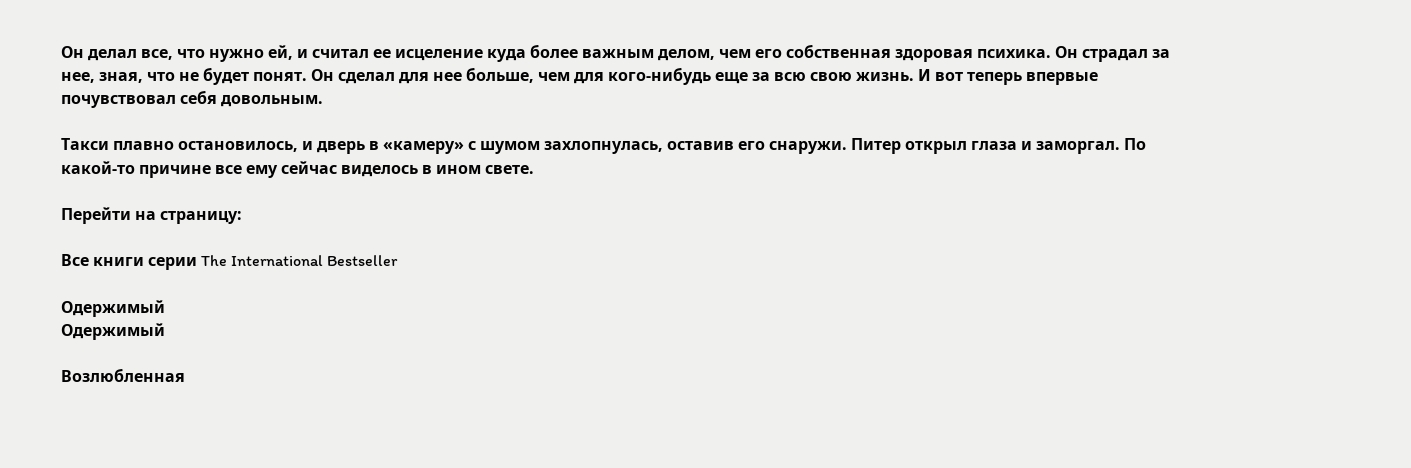Он делал все, что нужно ей, и считал ее исцеление куда более важным делом, чем его собственная здоровая психика. Он страдал за нее, зная, что не будет понят. Он сделал для нее больше, чем для кого-нибудь еще за всю свою жизнь. И вот теперь впервые почувствовал себя довольным.

Такси плавно остановилось, и дверь в «камеру» с шумом захлопнулась, оставив его снаружи. Питер открыл глаза и заморгал. По какой-то причине все ему сейчас виделось в ином свете.

Перейти на страницу:

Все книги серии The International Bestseller

Одержимый
Одержимый

Возлюбленная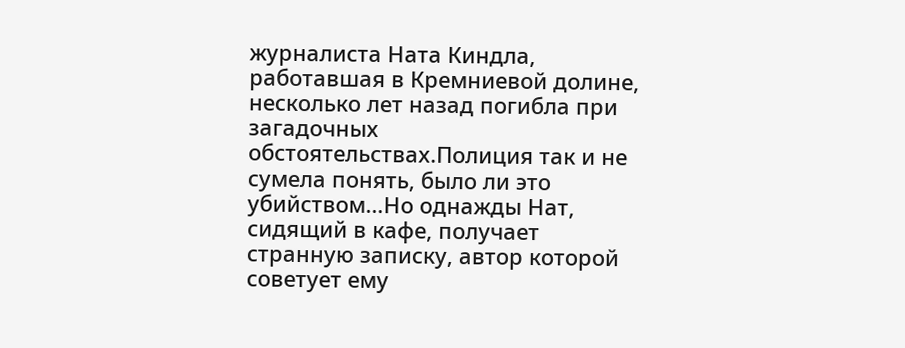журналиста Ната Киндла, работавшая в Кремниевой долине, несколько лет назад погибла при загадочных обстоятельствах.Полиция так и не сумела понять, было ли это убийством…Но однажды Нат, сидящий в кафе, получает странную записку, автор которой советует ему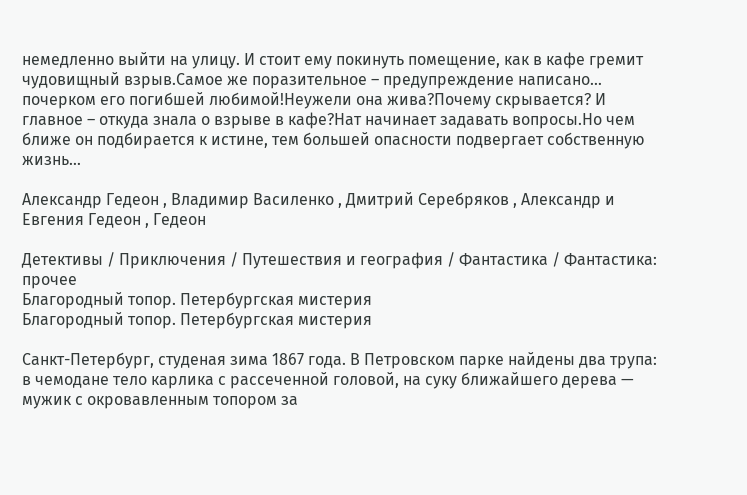немедленно выйти на улицу. И стоит ему покинуть помещение, как в кафе гремит чудовищный взрыв.Самое же поразительное – предупреждение написано… почерком его погибшей любимой!Неужели она жива?Почему скрывается? И главное – откуда знала о взрыве в кафе?Нат начинает задавать вопросы.Но чем ближе он подбирается к истине, тем большей опасности подвергает собственную жизнь…

Александр Гедеон , Владимир Василенко , Дмитрий Серебряков , Александр и Евгения Гедеон , Гедеон

Детективы / Приключения / Путешествия и география / Фантастика / Фантастика: прочее
Благородный топор. Петербургская мистерия
Благородный топор. Петербургская мистерия

Санкт-Петербург, студеная зима 1867 года. В Петровском парке найдены два трупа: в чемодане тело карлика с рассеченной головой, на суку ближайшего дерева — мужик с окровавленным топором за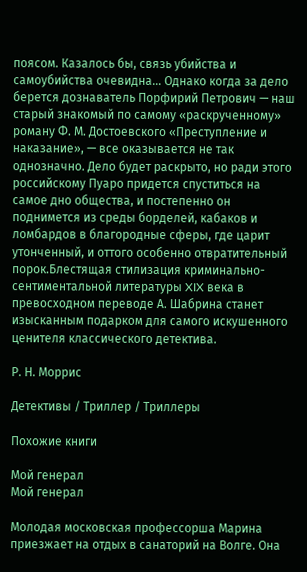поясом. Казалось бы, связь убийства и самоубийства очевидна… Однако когда за дело берется дознаватель Порфирий Петрович — наш старый знакомый по самому «раскрученному» роману Ф. М. Достоевского «Преступление и наказание», — все оказывается не так однозначно. Дело будет раскрыто, но ради этого российскому Пуаро придется спуститься на самое дно общества, и постепенно он поднимется из среды борделей, кабаков и ломбардов в благородные сферы, где царит утонченный, и оттого особенно отвратительный порок.Блестящая стилизация криминально-сентиментальной литературы XIX века в превосходном переводе А. Шабрина станет изысканным подарком для самого искушенного ценителя классического детектива.

Р. Н. Моррис

Детективы / Триллер / Триллеры

Похожие книги

Мой генерал
Мой генерал

Молодая московская профессорша Марина приезжает на отдых в санаторий на Волге. Она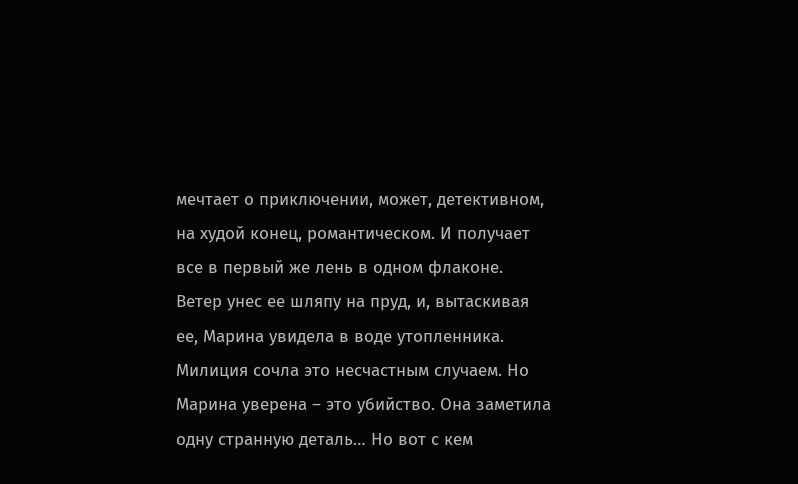мечтает о приключении, может, детективном, на худой конец, романтическом. И получает все в первый же лень в одном флаконе. Ветер унес ее шляпу на пруд, и, вытаскивая ее, Марина увидела в воде утопленника. Милиция сочла это несчастным случаем. Но Марина уверена – это убийство. Она заметила одну странную деталь… Но вот с кем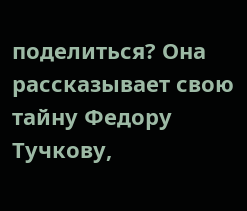поделиться? Она рассказывает свою тайну Федору Тучкову,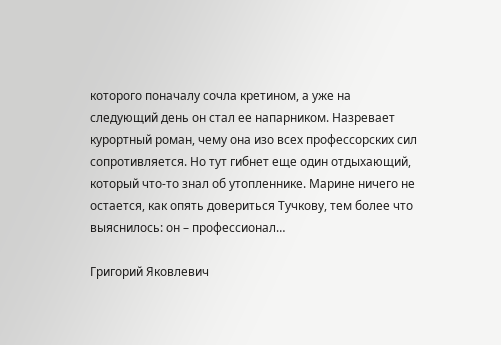которого поначалу сочла кретином, а уже на следующий день он стал ее напарником. Назревает курортный роман, чему она изо всех профессорских сил сопротивляется. Но тут гибнет еще один отдыхающий, который что-то знал об утопленнике. Марине ничего не остается, как опять довериться Тучкову, тем более что выяснилось: он – профессионал…

Григорий Яковлевич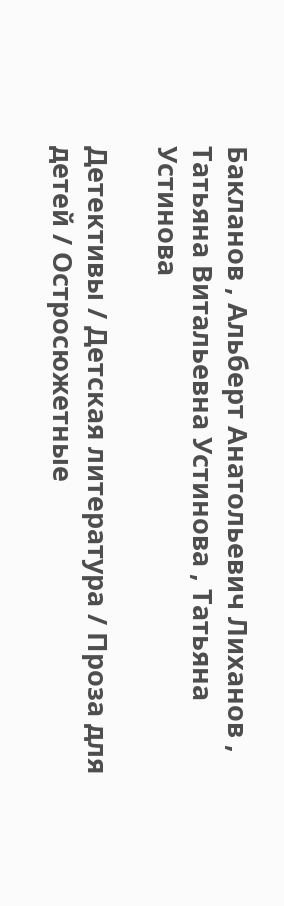Бакланов , Альберт Анатольевич Лиханов , Татьяна Витальевна Устинова , Татьяна Устинова

Детективы / Детская литература / Проза для детей / Остросюжетные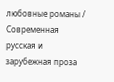любовные романы / Современная русская и зарубежная проза